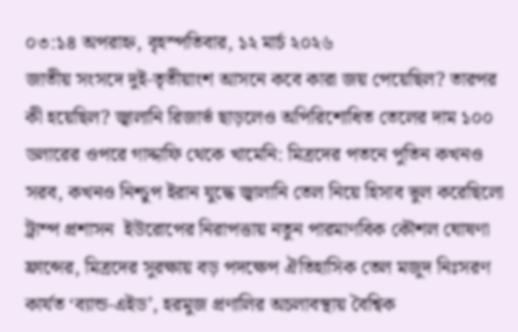০৩:১৪ অপরাহ্ন, বৃহস্পতিবার, ১২ মার্চ ২০২৬
জাতীয় সংসদে দুই-তৃতীয়াংশ আসনে কবে কারা জয় পেয়েছিল? তারপর কী হয়েছিল? জ্বালানি রিজার্ভ ছাড়লেও অপিরিশোধিত তেলের দাম ১০০ ডলারের ওপরে গাদ্দাফি থেকে খামেনি: মিত্রদের পতনে পুতিন কখনও সরব, কখনও নিশ্চুপ ইরান যুদ্ধে জ্বালানি তেল নিয়ে হিসাব ভুল করেছিলো ট্রাম্প প্রশাসন  ইউরোপের নিরাপত্তায় নতুন পারমাণবিক কৌশল ঘোষণা ফ্রান্সের, মিত্রদের সুরক্ষায় বড় পদক্ষেপ ঐতিহাসিক তেল মজুদ নিঃসরণ কার্যত ‘ব্যান্ড-এইড’, হরমুজ প্রণালির অচলাবস্থায় বৈশ্বিক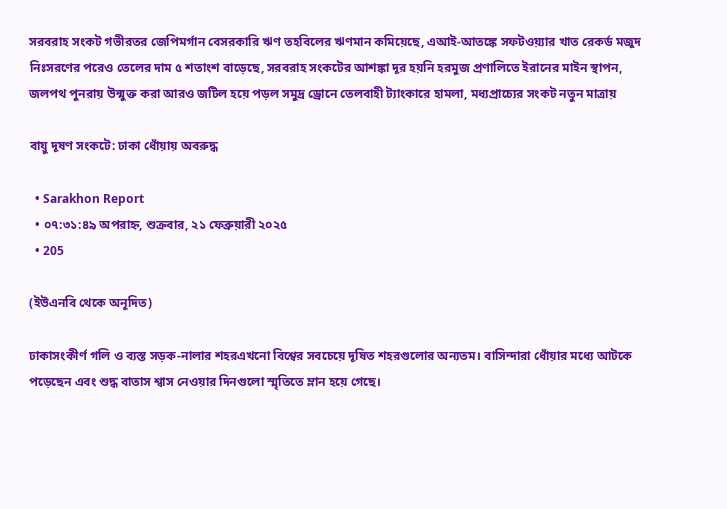সরবরাহ সংকট গভীরতর জেপিমর্গান বেসরকারি ঋণ তহবিলের ঋণমান কমিয়েছে, এআই-আতঙ্কে সফটওয়্যার খাত রেকর্ড মজুদ নিঃসরণের পরেও তেলের দাম ৫ শতাংশ বাড়েছে, সরবরাহ সংকটের আশঙ্কা দূর হয়নি হরমুজ প্রণালিতে ইরানের মাইন স্থাপন, জলপথ পুনরায় উন্মুক্ত করা আরও জটিল হয়ে পড়ল সমুদ্র ড্রোনে তেলবাহী ট্যাংকারে হামলা, মধ্যপ্রাচ্যের সংকট নতুন মাত্রায়

বায়ু দূষণ সংকটে: ঢাকা ধোঁয়ায় অবরুদ্ধ

  • Sarakhon Report
  • ০৭:৩১:৪৯ অপরাহ্ন, শুক্রবার, ২১ ফেব্রুয়ারী ২০২৫
  • 205

(ইউএনবি থেকে অনূদিত)

ঢাকাসংকীর্ণ গলি ও ব্যস্ত সড়ক-নালার শহরএখনো বিশ্বের সবচেয়ে দূষিত শহরগুলোর অন্যতম। বাসিন্দারা ধোঁয়ার মধ্যে আটকে পড়েছেন এবং শুদ্ধ বাতাস শ্বাস নেওয়ার দিনগুলো স্মৃতিতে ম্লান হয়ে গেছে।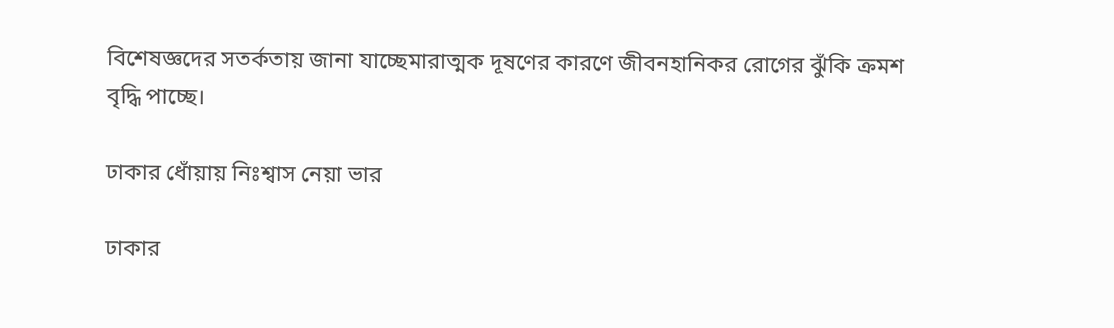বিশেষজ্ঞদের সতর্কতায় জানা যাচ্ছেমারাত্মক দূষণের কারণে জীবনহানিকর রোগের ঝুঁকি ক্রমশ বৃদ্ধি পাচ্ছে।

ঢাকার ধোঁয়ায় নিঃশ্বাস নেয়া ভার

ঢাকার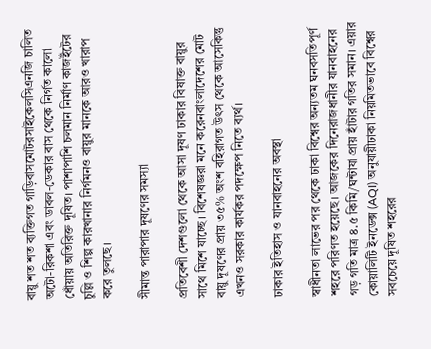বায়ু শত শত ব্যক্তিগত গাড়িবাসমোটরসাইকেলসিএনজি চালিত অটো-রিকশা এবং ডাবল-ডেকার বাস থেকে নির্গত কালো ধোঁয়ায় অতিরিক্ত দূষিত। পাশাপাশি চলমান নির্মাণ কাজইঁটের চুল্লি ও শিল্প কারখানার নির্গমনও বায়ুর মানকে আরও খারাপ করে তুলছে।

সীমান্ত পারাপার দূষণের সমস্যা

প্রতিবেশী দেশগুলো থেকে আসা দূষণ ঢাকার বিষাক্ত বায়ুর সাথে মিশে যাচ্ছে। বিশেষজ্ঞরা মনে করেনবাংলাদেশের মোট বায়ু দূষণের প্রায় ৩৫% অংশ বহিরাগত উৎস থেকে আসেকিন্তু এখনও সরকার কার্যকর পদক্ষেপ নিতে ব্যর্থ।

ঢাকার ইতিহাস ও যানবাহনের অবস্থা

স্বাধীনতা লাভের পর থেকে ঢাকা বিশ্বের অন্যতম ঘনবসতিপূর্ণ শহরে পরিণত হয়েছে। আজকের দিনেরাজধানীর যানবাহনের গড় গতি মাত্র ৪.৫ কিমি/ঘন্টাযা প্রায় হাঁটার গতির সমান। এয়ার কোয়ালিটি ইনডেক্স (AQI) অনুযায়ীঢাকা নিয়মিতভাবে বিশ্বের সবচেয়ে দূষিত শহরের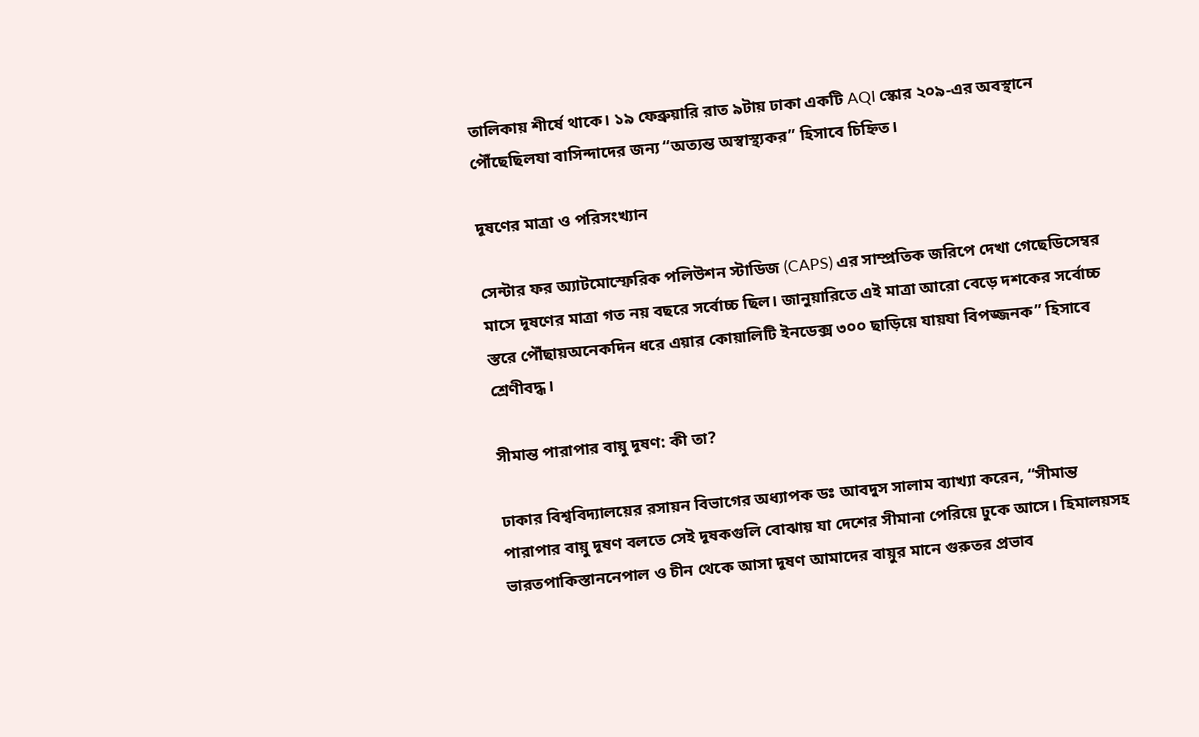তালিকায় শীর্ষে থাকে। ১৯ ফেব্রুয়ারি রাত ৯টায় ঢাকা একটি AQI স্কোর ২০৯-এর অবস্থানে পৌঁছেছিলযা বাসিন্দাদের জন্য “অত্যন্ত অস্বাস্থ্যকর” হিসাবে চিহ্নিত।

দূষণের মাত্রা ও পরিসংখ্যান

সেন্টার ফর অ্যাটমোস্ফেরিক পলিউশন স্টাডিজ (CAPS) এর সাম্প্রতিক জরিপে দেখা গেছেডিসেম্বর মাসে দূষণের মাত্রা গত নয় বছরে সর্বোচ্চ ছিল। জানুয়ারিতে এই মাত্রা আরো বেড়ে দশকের সর্বোচ্চ স্তরে পৌঁছায়অনেকদিন ধরে এয়ার কোয়ালিটি ইনডেক্স ৩০০ ছাড়িয়ে যায়যা বিপজ্জনক” হিসাবে শ্রেণীবদ্ধ।

সীমান্ত পারাপার বায়ু দূষণ: কী তা?

ঢাকার বিশ্ববিদ্যালয়ের রসায়ন বিভাগের অধ্যাপক ডঃ আবদুস সালাম ব্যাখ্যা করেন, “সীমান্ত পারাপার বায়ু দূষণ বলতে সেই দূষকগুলি বোঝায় যা দেশের সীমানা পেরিয়ে ঢুকে আসে। হিমালয়সহ ভারতপাকিস্তাননেপাল ও চীন থেকে আসা দূষণ আমাদের বায়ুর মানে গুরুতর প্রভাব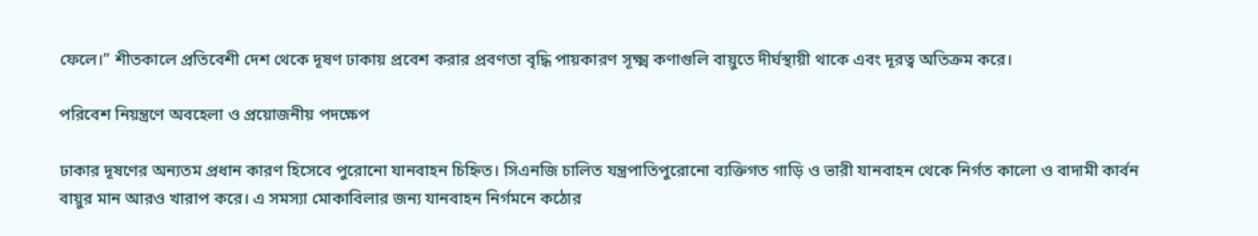ফেলে।” শীতকালে প্রতিবেশী দেশ থেকে দূষণ ঢাকায় প্রবেশ করার প্রবণতা বৃদ্ধি পায়কারণ সূক্ষ্ম কণাগুলি বায়ুতে দীর্ঘস্থায়ী থাকে এবং দূরত্ব অতিক্রম করে।

পরিবেশ নিয়ন্ত্রণে অবহেলা ও প্রয়োজনীয় পদক্ষেপ

ঢাকার দূষণের অন্যতম প্রধান কারণ হিসেবে পুরোনো যানবাহন চিহ্নিত। সিএনজি চালিত যন্ত্রপাতিপুরোনো ব্যক্তিগত গাড়ি ও ভারী যানবাহন থেকে নির্গত কালো ও বাদামী কার্বন বায়ুর মান আরও খারাপ করে। এ সমস্যা মোকাবিলার জন্য যানবাহন নির্গমনে কঠোর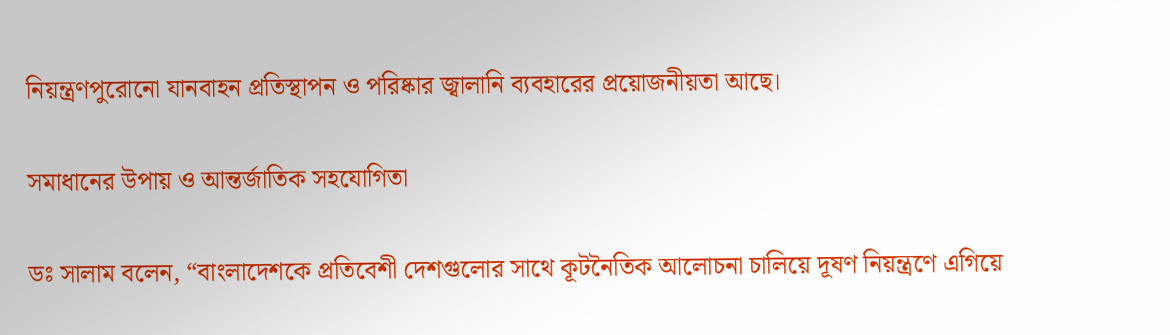নিয়ন্ত্রণপুরোনো যানবাহন প্রতিস্থাপন ও পরিষ্কার জ্বালানি ব্যবহারের প্রয়োজনীয়তা আছে।

সমাধানের উপায় ও আন্তর্জাতিক সহযোগিতা

ডঃ সালাম বলেন, “বাংলাদেশকে প্রতিবেশী দেশগুলোর সাথে কূটনৈতিক আলোচনা চালিয়ে দূষণ নিয়ন্ত্রণে এগিয়ে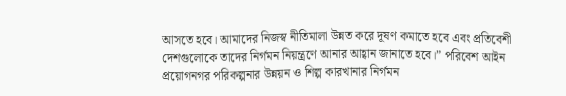আসতে হবে। আমাদের নিজস্ব নীতিমালা উন্নত করে দূষণ কমাতে হবে এবং প্রতিবেশী দেশগুলোকে তাদের নির্গমন নিয়ন্ত্রণে আনার আহ্বান জানাতে হবে।” পরিবেশ আইন প্রয়োগনগর পরিকল্পনার উন্নয়ন ও শিল্প কারখানার নির্গমন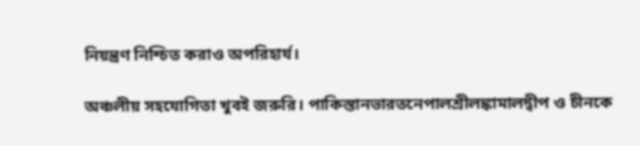নিয়ন্ত্রণ নিশ্চিত করাও অপরিহার্য।

অঞ্চলীয় সহযোগিতা খুবই জরুরি। পাকিস্তানভারতনেপালশ্রীলঙ্কামালদ্বীপ ও চীনকে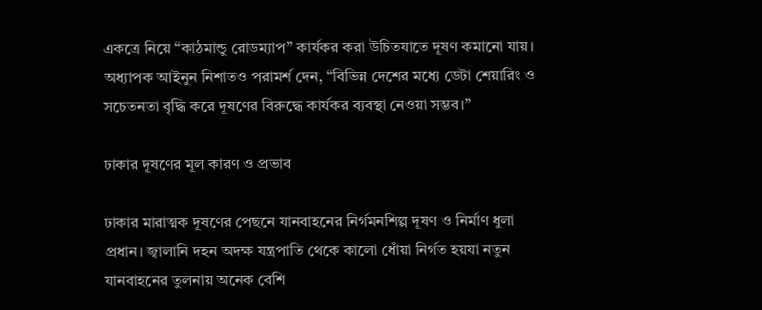একত্রে নিয়ে “কাঠমান্ডু রোডম্যাপ” কার্যকর করা উচিতযাতে দূষণ কমানো যায়। অধ্যাপক আইনুন নিশাতও পরামর্শ দেন, “বিভিন্ন দেশের মধ্যে ডেটা শেয়ারিং ও সচেতনতা বৃদ্ধি করে দূষণের বিরুদ্ধে কার্যকর ব্যবস্থা নেওয়া সম্ভব।”

ঢাকার দূষণের মূল কারণ ও প্রভাব

ঢাকার মারাত্মক দূষণের পেছনে যানবাহনের নির্গমনশিল্প দূষণ ও নির্মাণ ধুলা প্রধান। জ্বালানি দহন অদক্ষ যন্ত্রপাতি থেকে কালো ধোঁয়া নির্গত হয়যা নতুন যানবাহনের তুলনায় অনেক বেশি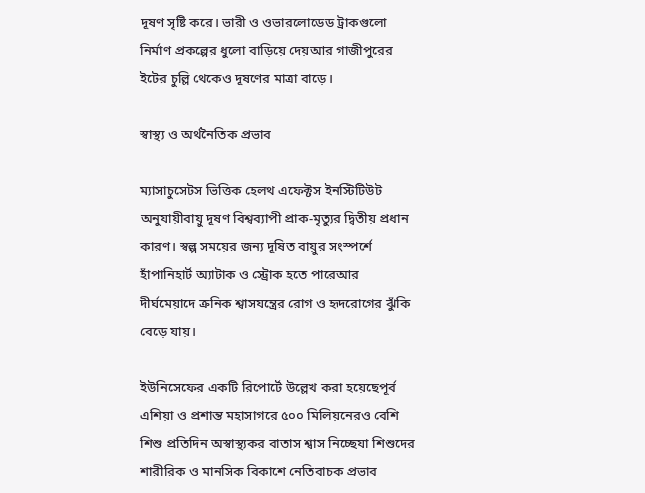দূষণ সৃষ্টি করে। ভারী ও ওভারলোডেড ট্রাকগুলো নির্মাণ প্রকল্পের ধুলো বাড়িয়ে দেয়আর গাজীপুরের ইটের চুল্লি থেকেও দূষণের মাত্রা বাড়ে।

স্বাস্থ্য ও অর্থনৈতিক প্রভাব

ম্যাসাচুসেটস ভিত্তিক হেলথ এফেক্টস ইনস্টিটিউট অনুযায়ীবায়ু দূষণ বিশ্বব্যাপী প্রাক-মৃত্যুর দ্বিতীয় প্রধান কারণ। স্বল্প সময়ের জন্য দূষিত বায়ুর সংস্পর্শে হাঁপানিহার্ট অ্যাটাক ও স্ট্রোক হতে পারেআর দীর্ঘমেয়াদে ক্রনিক শ্বাসযন্ত্রের রোগ ও হৃদরোগের ঝুঁকি বেড়ে যায়।

ইউনিসেফের একটি রিপোর্টে উল্লেখ করা হয়েছেপূর্ব এশিয়া ও প্রশান্ত মহাসাগরে ৫০০ মিলিয়নেরও বেশি শিশু প্রতিদিন অস্বাস্থ্যকর বাতাস শ্বাস নিচ্ছেযা শিশুদের শারীরিক ও মানসিক বিকাশে নেতিবাচক প্রভাব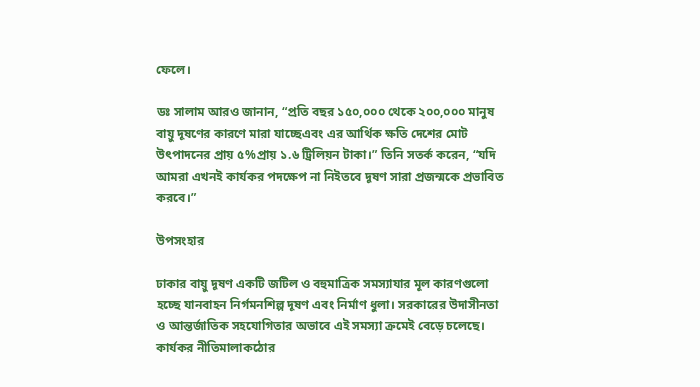ফেলে।

ডঃ সালাম আরও জানান, “প্রতি বছর ১৫০,০০০ থেকে ২০০,০০০ মানুষ বায়ু দূষণের কারণে মারা যাচ্ছেএবং এর আর্থিক ক্ষতি দেশের মোট উৎপাদনের প্রায় ৫%প্রায় ১.৬ ট্রিলিয়ন টাকা।” তিনি সতর্ক করেন, “যদি আমরা এখনই কার্যকর পদক্ষেপ না নিইতবে দূষণ সারা প্রজন্মকে প্রভাবিত করবে।”

উপসংহার

ঢাকার বায়ু দূষণ একটি জটিল ও বহুমাত্রিক সমস্যাযার মূল কারণগুলো হচ্ছে যানবাহন নির্গমনশিল্প দূষণ এবং নির্মাণ ধুলা। সরকারের উদাসীনতা ও আন্তর্জাতিক সহযোগিতার অভাবে এই সমস্যা ক্রমেই বেড়ে চলেছে। কার্যকর নীতিমালাকঠোর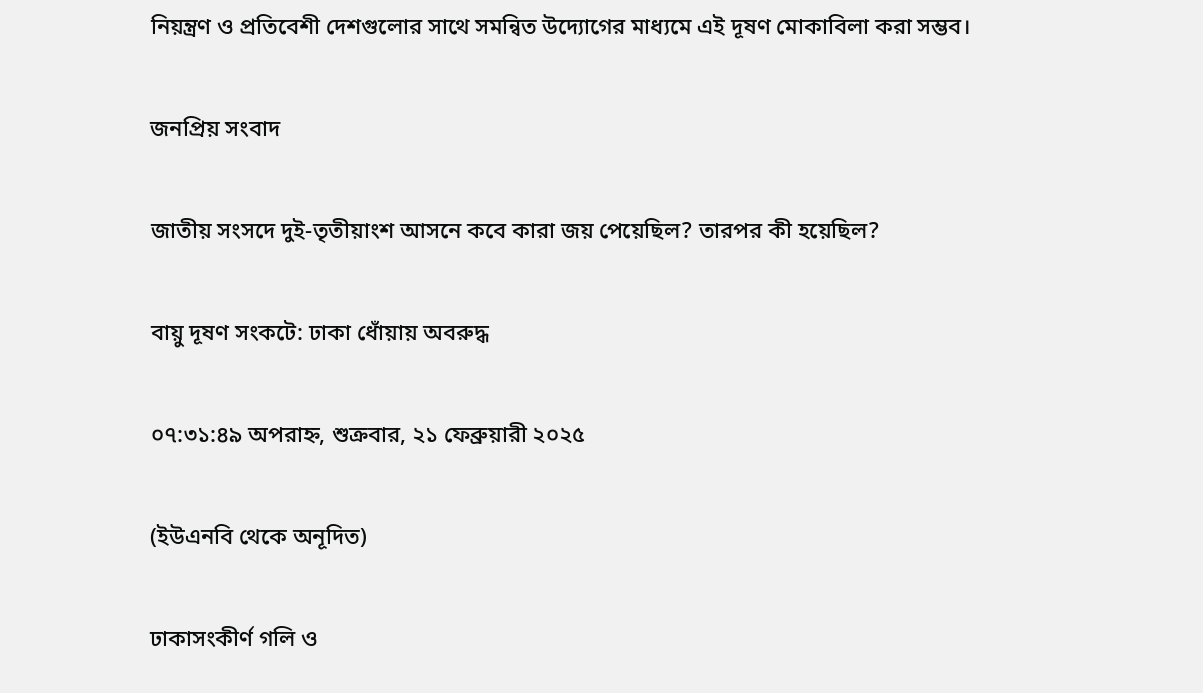নিয়ন্ত্রণ ও প্রতিবেশী দেশগুলোর সাথে সমন্বিত উদ্যোগের মাধ্যমে এই দূষণ মোকাবিলা করা সম্ভব।

জনপ্রিয় সংবাদ

জাতীয় সংসদে দুই-তৃতীয়াংশ আসনে কবে কারা জয় পেয়েছিল? তারপর কী হয়েছিল?

বায়ু দূষণ সংকটে: ঢাকা ধোঁয়ায় অবরুদ্ধ

০৭:৩১:৪৯ অপরাহ্ন, শুক্রবার, ২১ ফেব্রুয়ারী ২০২৫

(ইউএনবি থেকে অনূদিত)

ঢাকাসংকীর্ণ গলি ও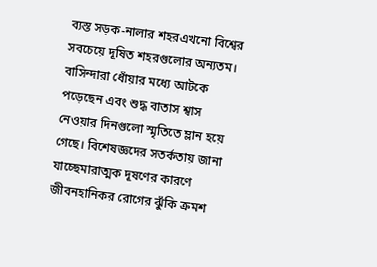ব্যস্ত সড়ক-নালার শহরএখনো বিশ্বের সবচেয়ে দূষিত শহরগুলোর অন্যতম। বাসিন্দারা ধোঁয়ার মধ্যে আটকে পড়েছেন এবং শুদ্ধ বাতাস শ্বাস নেওয়ার দিনগুলো স্মৃতিতে ম্লান হয়ে গেছে। বিশেষজ্ঞদের সতর্কতায় জানা যাচ্ছেমারাত্মক দূষণের কারণে জীবনহানিকর রোগের ঝুঁকি ক্রমশ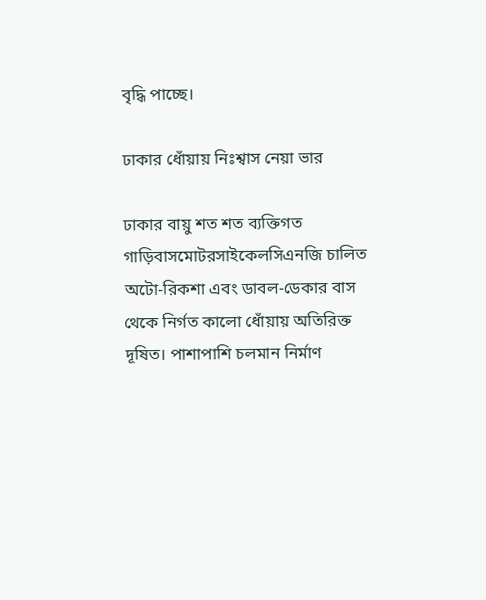বৃদ্ধি পাচ্ছে।

ঢাকার ধোঁয়ায় নিঃশ্বাস নেয়া ভার

ঢাকার বায়ু শত শত ব্যক্তিগত গাড়িবাসমোটরসাইকেলসিএনজি চালিত অটো-রিকশা এবং ডাবল-ডেকার বাস থেকে নির্গত কালো ধোঁয়ায় অতিরিক্ত দূষিত। পাশাপাশি চলমান নির্মাণ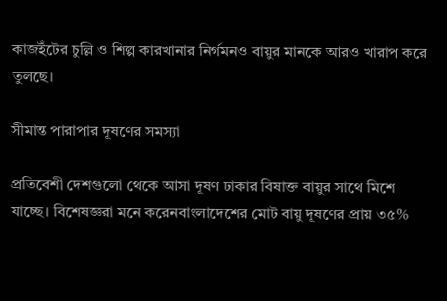কাজইঁটের চুল্লি ও শিল্প কারখানার নির্গমনও বায়ুর মানকে আরও খারাপ করে তুলছে।

সীমান্ত পারাপার দূষণের সমস্যা

প্রতিবেশী দেশগুলো থেকে আসা দূষণ ঢাকার বিষাক্ত বায়ুর সাথে মিশে যাচ্ছে। বিশেষজ্ঞরা মনে করেনবাংলাদেশের মোট বায়ু দূষণের প্রায় ৩৫%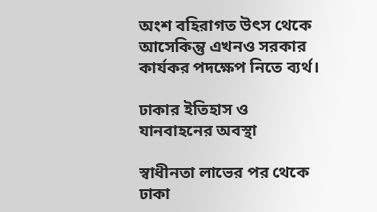অংশ বহিরাগত উৎস থেকে আসেকিন্তু এখনও সরকার কার্যকর পদক্ষেপ নিতে ব্যর্থ।

ঢাকার ইতিহাস ও যানবাহনের অবস্থা

স্বাধীনতা লাভের পর থেকে ঢাকা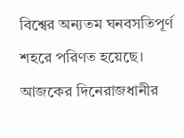বিশ্বের অন্যতম ঘনবসতিপূর্ণ শহরে পরিণত হয়েছে। আজকের দিনেরাজধানীর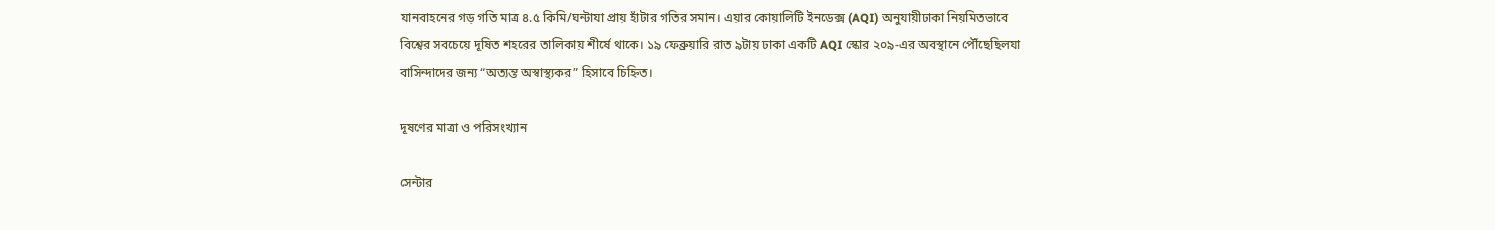যানবাহনের গড় গতি মাত্র ৪.৫ কিমি/ঘন্টাযা প্রায় হাঁটার গতির সমান। এয়ার কোয়ালিটি ইনডেক্স (AQI) অনুযায়ীঢাকা নিয়মিতভাবে বিশ্বের সবচেয়ে দূষিত শহরের তালিকায় শীর্ষে থাকে। ১৯ ফেব্রুয়ারি রাত ৯টায় ঢাকা একটি AQI স্কোর ২০৯-এর অবস্থানে পৌঁছেছিলযা বাসিন্দাদের জন্য “অত্যন্ত অস্বাস্থ্যকর” হিসাবে চিহ্নিত।

দূষণের মাত্রা ও পরিসংখ্যান

সেন্টার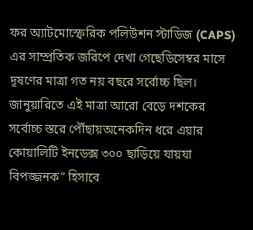ফর অ্যাটমোস্ফেরিক পলিউশন স্টাডিজ (CAPS) এর সাম্প্রতিক জরিপে দেখা গেছেডিসেম্বর মাসে দূষণের মাত্রা গত নয় বছরে সর্বোচ্চ ছিল। জানুয়ারিতে এই মাত্রা আরো বেড়ে দশকের সর্বোচ্চ স্তরে পৌঁছায়অনেকদিন ধরে এয়ার কোয়ালিটি ইনডেক্স ৩০০ ছাড়িয়ে যায়যা বিপজ্জনক” হিসাবে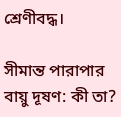শ্রেণীবদ্ধ।

সীমান্ত পারাপার বায়ু দূষণ: কী তা?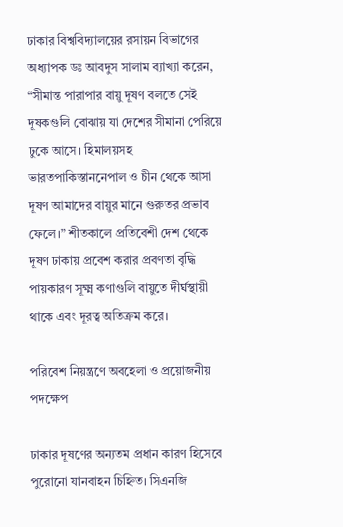ঢাকার বিশ্ববিদ্যালয়ের রসায়ন বিভাগের অধ্যাপক ডঃ আবদুস সালাম ব্যাখ্যা করেন, “সীমান্ত পারাপার বায়ু দূষণ বলতে সেই দূষকগুলি বোঝায় যা দেশের সীমানা পেরিয়ে ঢুকে আসে। হিমালয়সহ ভারতপাকিস্তাননেপাল ও চীন থেকে আসা দূষণ আমাদের বায়ুর মানে গুরুতর প্রভাব ফেলে।” শীতকালে প্রতিবেশী দেশ থেকে দূষণ ঢাকায় প্রবেশ করার প্রবণতা বৃদ্ধি পায়কারণ সূক্ষ্ম কণাগুলি বায়ুতে দীর্ঘস্থায়ী থাকে এবং দূরত্ব অতিক্রম করে।

পরিবেশ নিয়ন্ত্রণে অবহেলা ও প্রয়োজনীয় পদক্ষেপ

ঢাকার দূষণের অন্যতম প্রধান কারণ হিসেবে পুরোনো যানবাহন চিহ্নিত। সিএনজি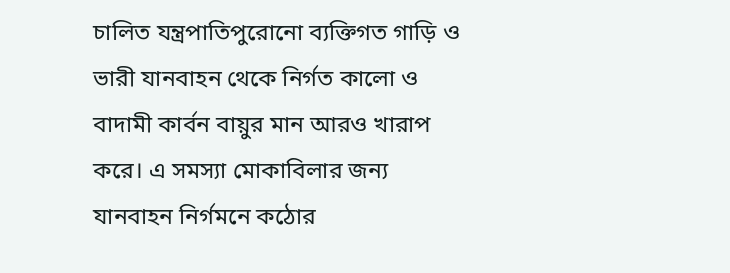চালিত যন্ত্রপাতিপুরোনো ব্যক্তিগত গাড়ি ও ভারী যানবাহন থেকে নির্গত কালো ও বাদামী কার্বন বায়ুর মান আরও খারাপ করে। এ সমস্যা মোকাবিলার জন্য যানবাহন নির্গমনে কঠোর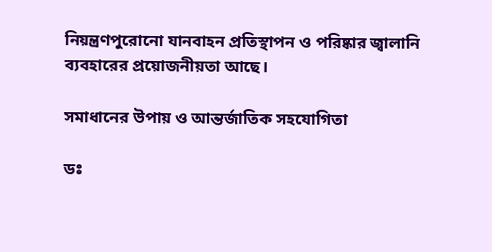নিয়ন্ত্রণপুরোনো যানবাহন প্রতিস্থাপন ও পরিষ্কার জ্বালানি ব্যবহারের প্রয়োজনীয়তা আছে।

সমাধানের উপায় ও আন্তর্জাতিক সহযোগিতা

ডঃ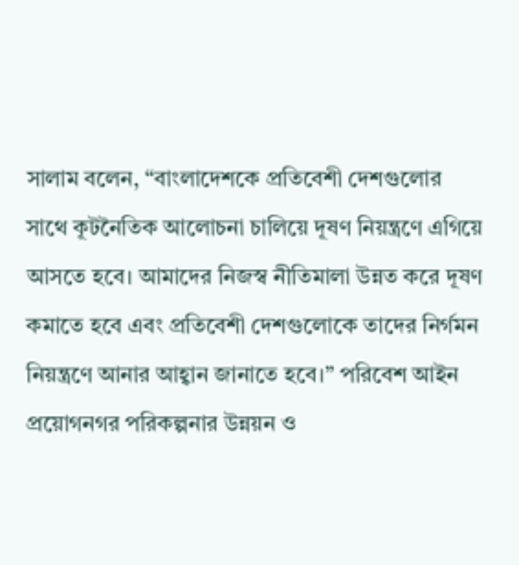সালাম বলেন, “বাংলাদেশকে প্রতিবেশী দেশগুলোর সাথে কূটনৈতিক আলোচনা চালিয়ে দূষণ নিয়ন্ত্রণে এগিয়ে আসতে হবে। আমাদের নিজস্ব নীতিমালা উন্নত করে দূষণ কমাতে হবে এবং প্রতিবেশী দেশগুলোকে তাদের নির্গমন নিয়ন্ত্রণে আনার আহ্বান জানাতে হবে।” পরিবেশ আইন প্রয়োগনগর পরিকল্পনার উন্নয়ন ও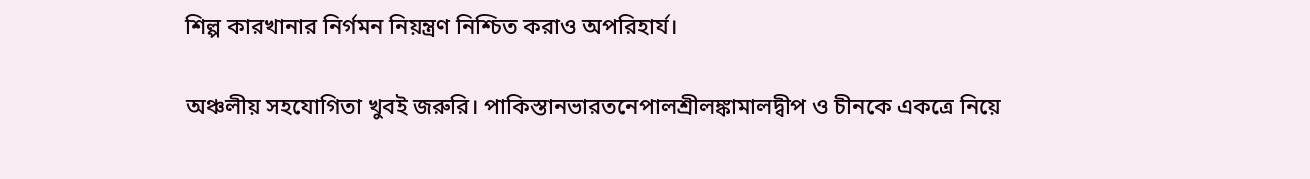শিল্প কারখানার নির্গমন নিয়ন্ত্রণ নিশ্চিত করাও অপরিহার্য।

অঞ্চলীয় সহযোগিতা খুবই জরুরি। পাকিস্তানভারতনেপালশ্রীলঙ্কামালদ্বীপ ও চীনকে একত্রে নিয়ে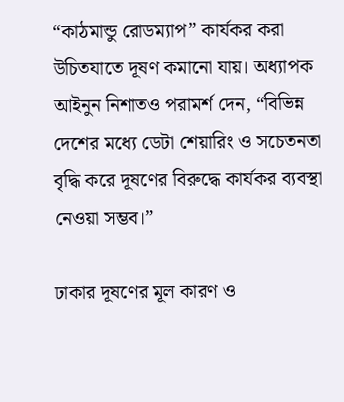“কাঠমান্ডু রোডম্যাপ” কার্যকর করা উচিতযাতে দূষণ কমানো যায়। অধ্যাপক আইনুন নিশাতও পরামর্শ দেন, “বিভিন্ন দেশের মধ্যে ডেটা শেয়ারিং ও সচেতনতা বৃদ্ধি করে দূষণের বিরুদ্ধে কার্যকর ব্যবস্থা নেওয়া সম্ভব।”

ঢাকার দূষণের মূল কারণ ও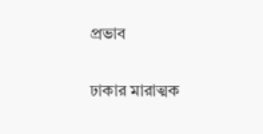প্রভাব

ঢাকার মারাত্মক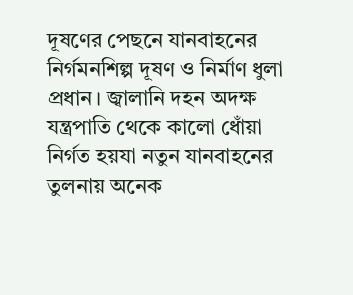দূষণের পেছনে যানবাহনের নির্গমনশিল্প দূষণ ও নির্মাণ ধুলা প্রধান। জ্বালানি দহন অদক্ষ যন্ত্রপাতি থেকে কালো ধোঁয়া নির্গত হয়যা নতুন যানবাহনের তুলনায় অনেক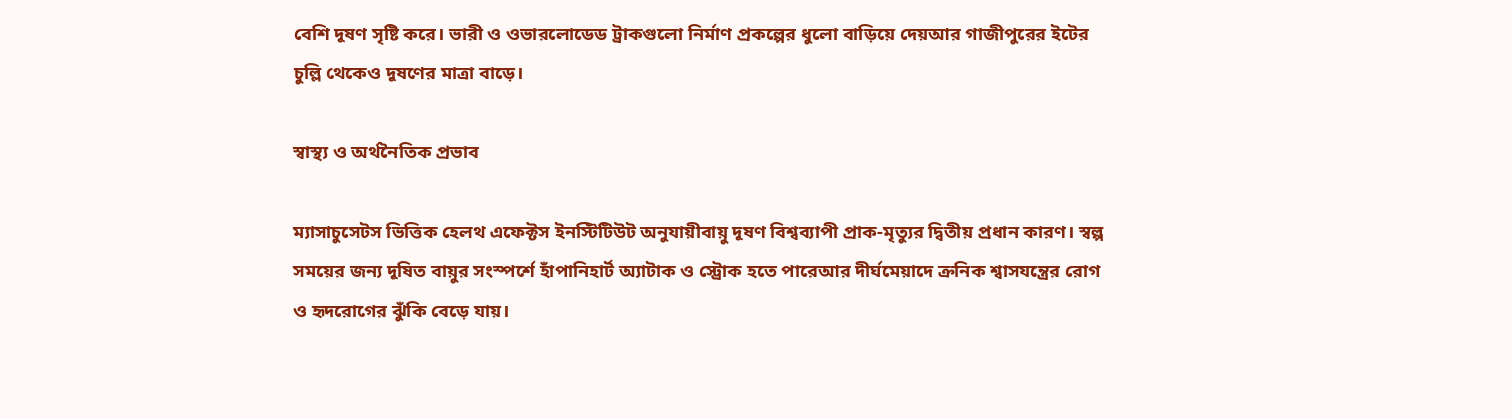বেশি দূষণ সৃষ্টি করে। ভারী ও ওভারলোডেড ট্রাকগুলো নির্মাণ প্রকল্পের ধুলো বাড়িয়ে দেয়আর গাজীপুরের ইটের চুল্লি থেকেও দূষণের মাত্রা বাড়ে।

স্বাস্থ্য ও অর্থনৈতিক প্রভাব

ম্যাসাচুসেটস ভিত্তিক হেলথ এফেক্টস ইনস্টিটিউট অনুযায়ীবায়ু দূষণ বিশ্বব্যাপী প্রাক-মৃত্যুর দ্বিতীয় প্রধান কারণ। স্বল্প সময়ের জন্য দূষিত বায়ুর সংস্পর্শে হাঁপানিহার্ট অ্যাটাক ও স্ট্রোক হতে পারেআর দীর্ঘমেয়াদে ক্রনিক শ্বাসযন্ত্রের রোগ ও হৃদরোগের ঝুঁকি বেড়ে যায়।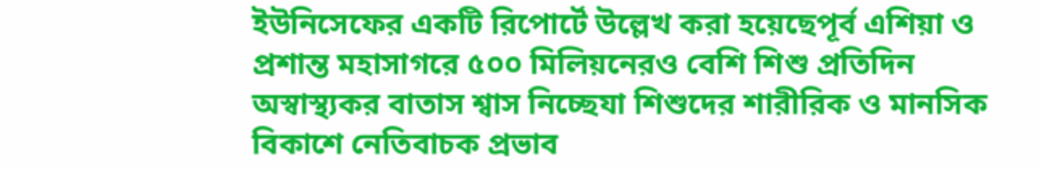ইউনিসেফের একটি রিপোর্টে উল্লেখ করা হয়েছেপূর্ব এশিয়া ও প্রশান্ত মহাসাগরে ৫০০ মিলিয়নেরও বেশি শিশু প্রতিদিন অস্বাস্থ্যকর বাতাস শ্বাস নিচ্ছেযা শিশুদের শারীরিক ও মানসিক বিকাশে নেতিবাচক প্রভাব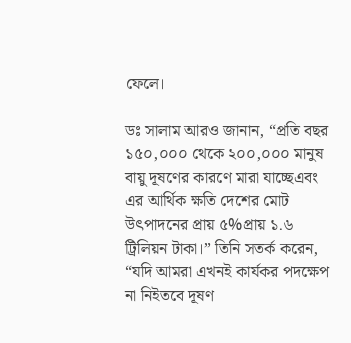ফেলে।

ডঃ সালাম আরও জানান, “প্রতি বছর ১৫০,০০০ থেকে ২০০,০০০ মানুষ বায়ু দূষণের কারণে মারা যাচ্ছেএবং এর আর্থিক ক্ষতি দেশের মোট উৎপাদনের প্রায় ৫%প্রায় ১.৬ ট্রিলিয়ন টাকা।” তিনি সতর্ক করেন, “যদি আমরা এখনই কার্যকর পদক্ষেপ না নিইতবে দূষণ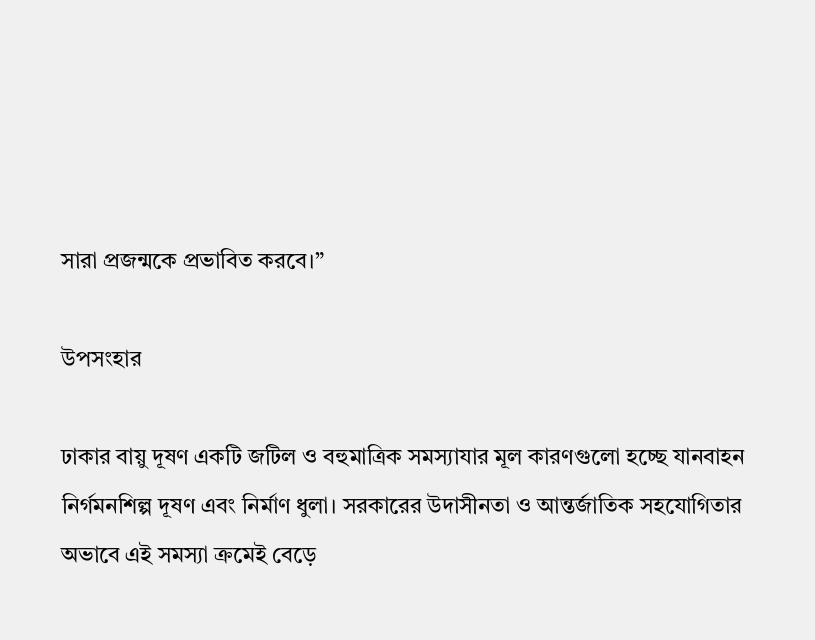সারা প্রজন্মকে প্রভাবিত করবে।”

উপসংহার

ঢাকার বায়ু দূষণ একটি জটিল ও বহুমাত্রিক সমস্যাযার মূল কারণগুলো হচ্ছে যানবাহন নির্গমনশিল্প দূষণ এবং নির্মাণ ধুলা। সরকারের উদাসীনতা ও আন্তর্জাতিক সহযোগিতার অভাবে এই সমস্যা ক্রমেই বেড়ে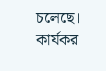চলেছে। কার্যকর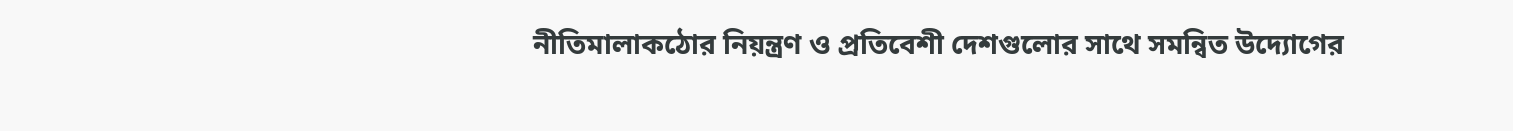নীতিমালাকঠোর নিয়ন্ত্রণ ও প্রতিবেশী দেশগুলোর সাথে সমন্বিত উদ্যোগের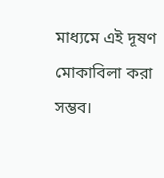মাধ্যমে এই দূষণ মোকাবিলা করা সম্ভব।